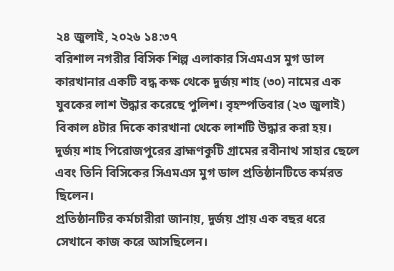২৪ জুলাই, ২০২৬ ১৪:৩৭
বরিশাল নগরীর বিসিক শিল্প এলাকার সিএমএস মুগ ডাল কারখানার একটি বদ্ধ কক্ষ থেকে দুর্জয় শাহ (৩০) নামের এক যুবকের লাশ উদ্ধার করেছে পুলিশ। বৃহস্পতিবার (২৩ জুলাই) বিকাল ৪টার দিকে কারখানা থেকে লাশটি উদ্ধার করা হয়।
দুর্জয় শাহ পিরোজপুরের ব্রাহ্মণকুটি গ্রামের রবীনাথ সাহার ছেলে এবং তিনি বিসিকের সিএমএস মুগ ডাল প্রতিষ্ঠানটিতে কর্মরত ছিলেন।
প্রতিষ্ঠানটির কর্মচারীরা জানায়, দুর্জয় প্রায় এক বছর ধরে সেখানে কাজ করে আসছিলেন।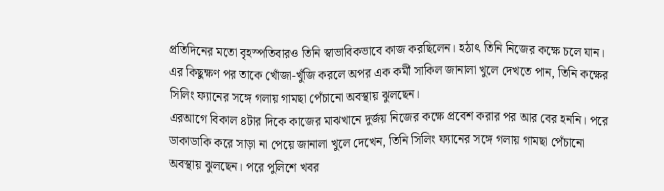প্রতিদিনের মতো বৃহস্পতিবারও তিনি স্বাভাবিকভাবে কাজ করছিলেন। হঠাৎ তিনি নিজের কক্ষে চলে যান। এর কিছুক্ষণ পর তাকে খোঁজা-খুঁজি করলে অপর এক কর্মী সাকিল জানালা খুলে দেখতে পান, তিনি কক্ষের সিলিং ফ্যানের সঙ্গে গলায় গামছা পেঁচানো অবস্থায় ঝুলছেন।
এরআগে বিকাল ৪টার দিকে কাজের মাঝখানে দুর্জয় নিজের কক্ষে প্রবেশ করার পর আর বের হননি। পরে ডাকাডাকি করে সাড়া না পেয়ে জানালা খুলে দেখেন, তিনি সিলিং ফ্যানের সঙ্গে গলায় গামছা পেঁচানো অবস্থায় ঝুলছেন। পরে পুলিশে খবর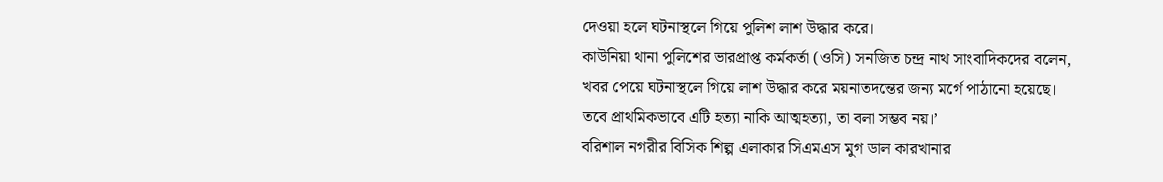দেওয়া হলে ঘটনাস্থলে গিয়ে পুলিশ লাশ উদ্ধার করে।
কাউনিয়া থানা পুলিশের ভারপ্রাপ্ত কর্মকর্তা (ওসি) সনজিত চন্দ্র নাথ সাংবাদিকদের বলেন, খবর পেয়ে ঘটনাস্থলে গিয়ে লাশ উদ্ধার করে ময়নাতদন্তের জন্য মর্গে পাঠানো হয়েছে। তবে প্রাথমিকভাবে এটি হত্যা নাকি আত্মহত্যা, তা বলা সম্ভব নয়।’
বরিশাল নগরীর বিসিক শিল্প এলাকার সিএমএস মুগ ডাল কারখানার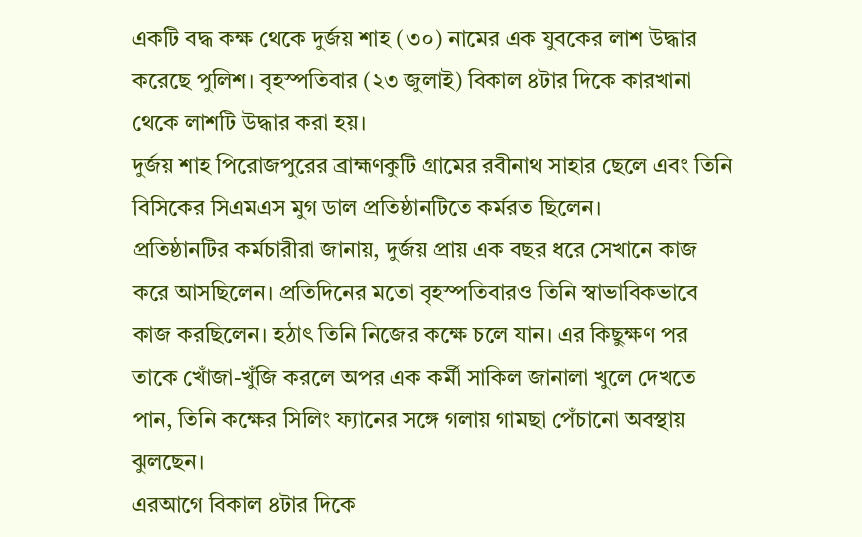একটি বদ্ধ কক্ষ থেকে দুর্জয় শাহ (৩০) নামের এক যুবকের লাশ উদ্ধার করেছে পুলিশ। বৃহস্পতিবার (২৩ জুলাই) বিকাল ৪টার দিকে কারখানা থেকে লাশটি উদ্ধার করা হয়।
দুর্জয় শাহ পিরোজপুরের ব্রাহ্মণকুটি গ্রামের রবীনাথ সাহার ছেলে এবং তিনি বিসিকের সিএমএস মুগ ডাল প্রতিষ্ঠানটিতে কর্মরত ছিলেন।
প্রতিষ্ঠানটির কর্মচারীরা জানায়, দুর্জয় প্রায় এক বছর ধরে সেখানে কাজ করে আসছিলেন। প্রতিদিনের মতো বৃহস্পতিবারও তিনি স্বাভাবিকভাবে কাজ করছিলেন। হঠাৎ তিনি নিজের কক্ষে চলে যান। এর কিছুক্ষণ পর তাকে খোঁজা-খুঁজি করলে অপর এক কর্মী সাকিল জানালা খুলে দেখতে পান, তিনি কক্ষের সিলিং ফ্যানের সঙ্গে গলায় গামছা পেঁচানো অবস্থায় ঝুলছেন।
এরআগে বিকাল ৪টার দিকে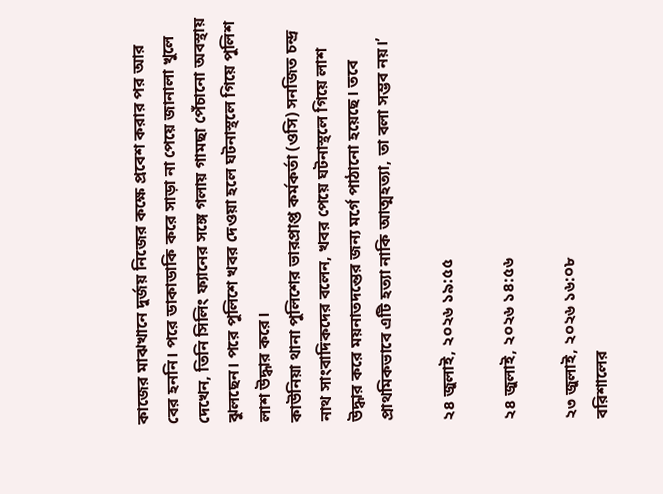কাজের মাঝখানে দুর্জয় নিজের কক্ষে প্রবেশ করার পর আর বের হননি। পরে ডাকাডাকি করে সাড়া না পেয়ে জানালা খুলে দেখেন, তিনি সিলিং ফ্যানের সঙ্গে গলায় গামছা পেঁচানো অবস্থায় ঝুলছেন। পরে পুলিশে খবর দেওয়া হলে ঘটনাস্থলে গিয়ে পুলিশ লাশ উদ্ধার করে।
কাউনিয়া থানা পুলিশের ভারপ্রাপ্ত কর্মকর্তা (ওসি) সনজিত চন্দ্র নাথ সাংবাদিকদের বলেন, খবর পেয়ে ঘটনাস্থলে গিয়ে লাশ উদ্ধার করে ময়নাতদন্তের জন্য মর্গে পাঠানো হয়েছে। তবে প্রাথমিকভাবে এটি হত্যা নাকি আত্মহত্যা, তা বলা সম্ভব নয়।’

২৪ জুলাই, ২০২৬ ১৯:৫৫

২৪ জুলাই, ২০২৬ ১৪:৫৬

২৩ জুলাই, ২০২৬ ১৬:০৮
বরিশালের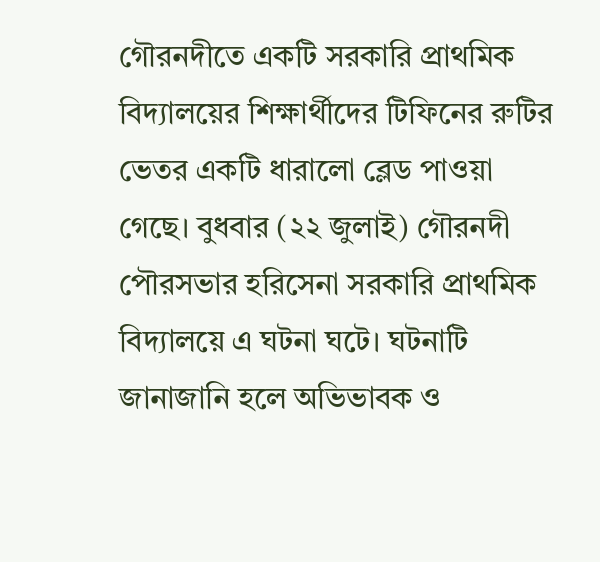গৌরনদীতে একটি সরকারি প্রাথমিক বিদ্যালয়ের শিক্ষার্থীদের টিফিনের রুটির ভেতর একটি ধারালো ব্লেড পাওয়া গেছে। বুধবার (২২ জুলাই) গৌরনদী পৌরসভার হরিসেনা সরকারি প্রাথমিক বিদ্যালয়ে এ ঘটনা ঘটে। ঘটনাটি জানাজানি হলে অভিভাবক ও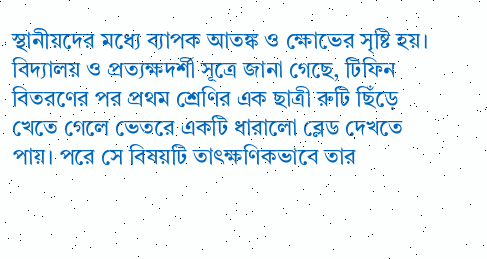স্থানীয়দের মধ্যে ব্যাপক আতঙ্ক ও ক্ষোভের সৃষ্টি হয়।
বিদ্যালয় ও প্রত্যক্ষদর্শী সূত্রে জানা গেছে, টিফিন বিতরণের পর প্রথম শ্রেণির এক ছাত্রী রুটি ছিঁড়ে খেতে গেলে ভেতরে একটি ধারালো ব্লেড দেখতে পায়। পরে সে বিষয়টি তাৎক্ষণিকভাবে তার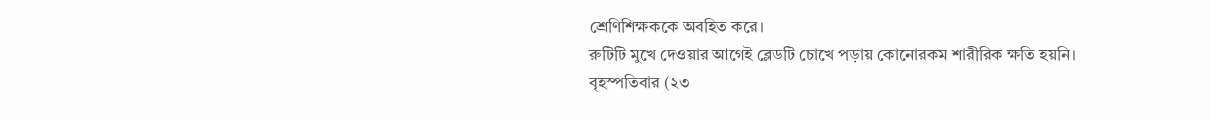শ্রেণিশিক্ষককে অবহিত করে।
রুটিটি মুখে দেওয়ার আগেই ব্লেডটি চোখে পড়ায় কোনোরকম শারীরিক ক্ষতি হয়নি।
বৃহস্পতিবার (২৩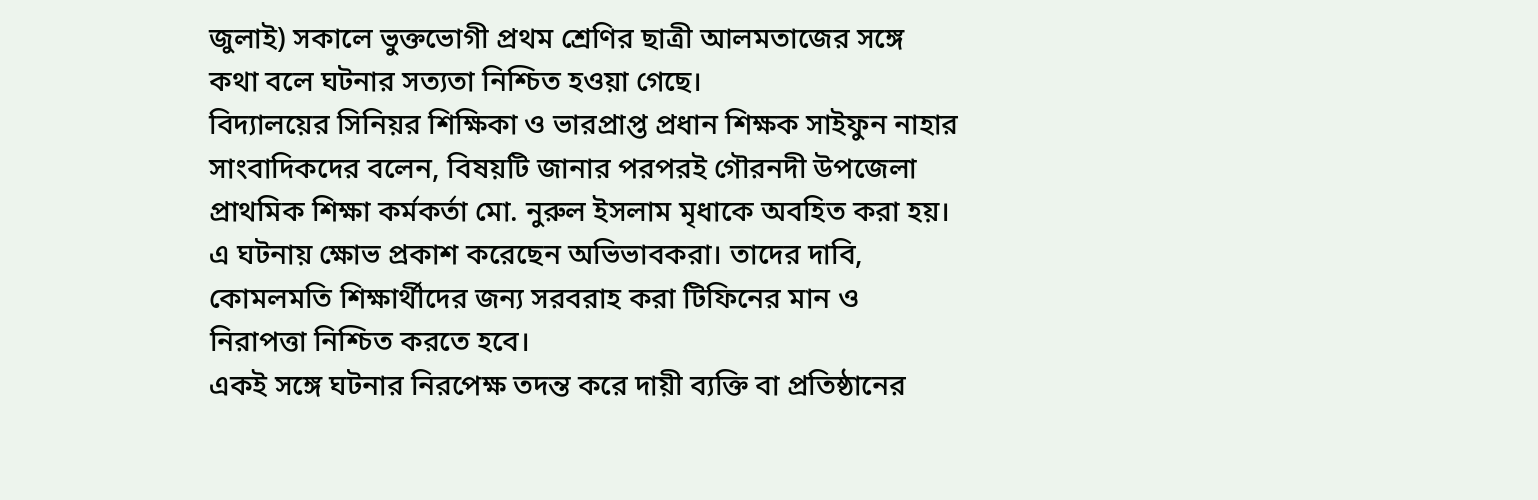জুলাই) সকালে ভুক্তভোগী প্রথম শ্রেণির ছাত্রী আলমতাজের সঙ্গে কথা বলে ঘটনার সত্যতা নিশ্চিত হওয়া গেছে।
বিদ্যালয়ের সিনিয়র শিক্ষিকা ও ভারপ্রাপ্ত প্রধান শিক্ষক সাইফুন নাহার সাংবাদিকদের বলেন, বিষয়টি জানার পরপরই গৌরনদী উপজেলা প্রাথমিক শিক্ষা কর্মকর্তা মো. নুরুল ইসলাম মৃধাকে অবহিত করা হয়।
এ ঘটনায় ক্ষোভ প্রকাশ করেছেন অভিভাবকরা। তাদের দাবি, কোমলমতি শিক্ষার্থীদের জন্য সরবরাহ করা টিফিনের মান ও নিরাপত্তা নিশ্চিত করতে হবে।
একই সঙ্গে ঘটনার নিরপেক্ষ তদন্ত করে দায়ী ব্যক্তি বা প্রতিষ্ঠানের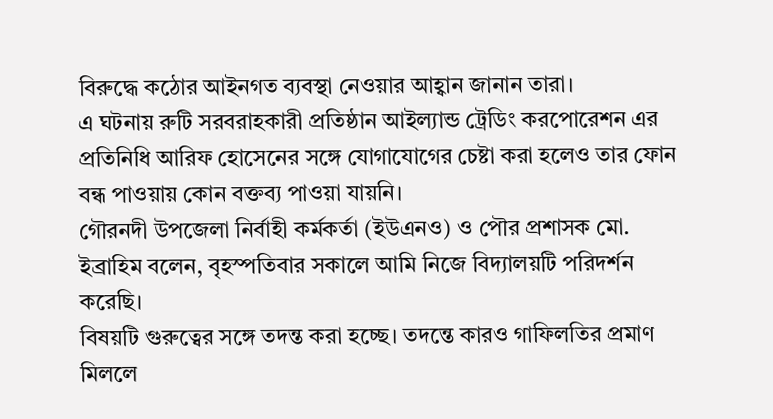বিরুদ্ধে কঠোর আইনগত ব্যবস্থা নেওয়ার আহ্বান জানান তারা।
এ ঘটনায় রুটি সরবরাহকারী প্রতিষ্ঠান আইল্যান্ড ট্রেডিং করপোরেশন এর প্রতিনিধি আরিফ হোসেনের সঙ্গে যোগাযোগের চেষ্টা করা হলেও তার ফোন বন্ধ পাওয়ায় কোন বক্তব্য পাওয়া যায়নি।
গৌরনদী উপজেলা নির্বাহী কর্মকর্তা (ইউএনও) ও পৌর প্রশাসক মো. ইব্রাহিম বলেন, বৃহস্পতিবার সকালে আমি নিজে বিদ্যালয়টি পরিদর্শন করেছি।
বিষয়টি গুরুত্বের সঙ্গে তদন্ত করা হচ্ছে। তদন্তে কারও গাফিলতির প্রমাণ মিললে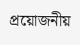প্রয়োজনীয়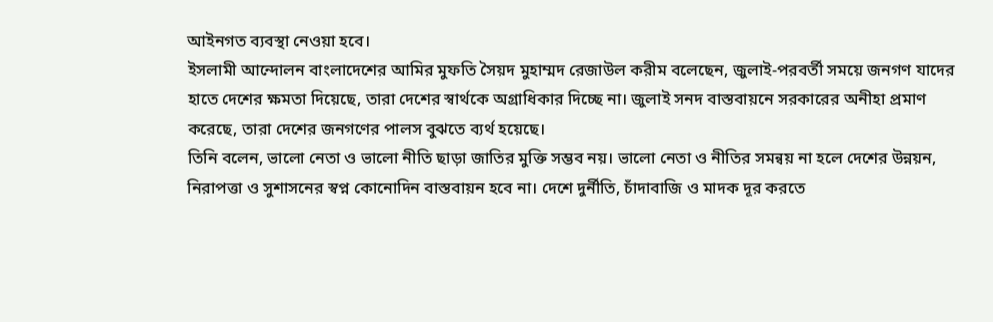আইনগত ব্যবস্থা নেওয়া হবে।
ইসলামী আন্দোলন বাংলাদেশের আমির মুফতি সৈয়দ মুহাম্মদ রেজাউল করীম বলেছেন, জুলাই-পরবর্তী সময়ে জনগণ যাদের হাতে দেশের ক্ষমতা দিয়েছে, তারা দেশের স্বার্থকে অগ্রাধিকার দিচ্ছে না। জুলাই সনদ বাস্তবায়নে সরকারের অনীহা প্রমাণ করেছে, তারা দেশের জনগণের পালস বুঝতে ব্যর্থ হয়েছে।
তিনি বলেন, ভালো নেতা ও ভালো নীতি ছাড়া জাতির মুক্তি সম্ভব নয়। ভালো নেতা ও নীতির সমন্বয় না হলে দেশের উন্নয়ন, নিরাপত্তা ও সুশাসনের স্বপ্ন কোনোদিন বাস্তবায়ন হবে না। দেশে দুর্নীতি, চাঁদাবাজি ও মাদক দূর করতে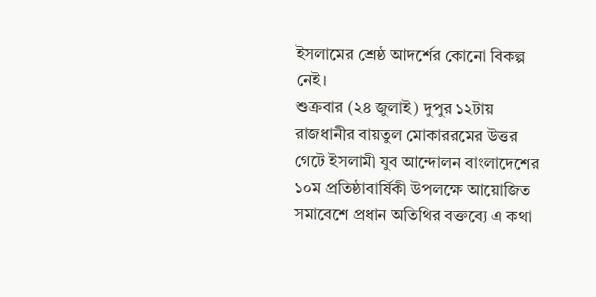ইসলামের শ্রেষ্ঠ আদর্শের কোনো বিকল্প নেই।
শুক্রবার (২৪ জুলাই) দুপুর ১২টায় রাজধানীর বায়তুল মোকাররমের উত্তর গেটে ইসলামী যুব আন্দোলন বাংলাদেশের ১০ম প্রতিষ্ঠাবার্ষিকী উপলক্ষে আয়োজিত সমাবেশে প্রধান অতিথির বক্তব্যে এ কথা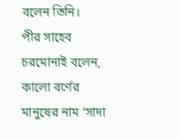বলেন তিনি।
পীর সাহেব চরমোনাই বলেন, কালো বর্ণের মানুষের নাম ‘সাদা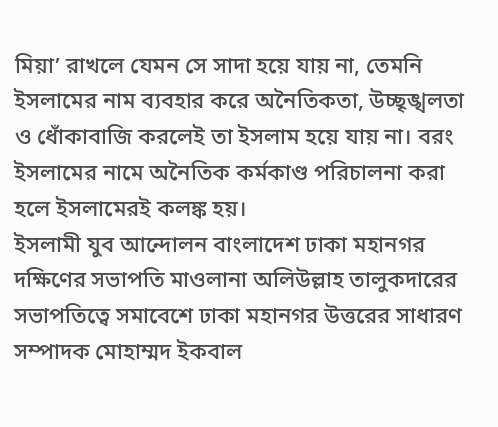মিয়া’ রাখলে যেমন সে সাদা হয়ে যায় না, তেমনি ইসলামের নাম ব্যবহার করে অনৈতিকতা, উচ্ছৃঙ্খলতা ও ধোঁকাবাজি করলেই তা ইসলাম হয়ে যায় না। বরং ইসলামের নামে অনৈতিক কর্মকাণ্ড পরিচালনা করা হলে ইসলামেরই কলঙ্ক হয়।
ইসলামী যুব আন্দোলন বাংলাদেশ ঢাকা মহানগর দক্ষিণের সভাপতি মাওলানা অলিউল্লাহ তালুকদারের সভাপতিত্বে সমাবেশে ঢাকা মহানগর উত্তরের সাধারণ সম্পাদক মোহাম্মদ ইকবাল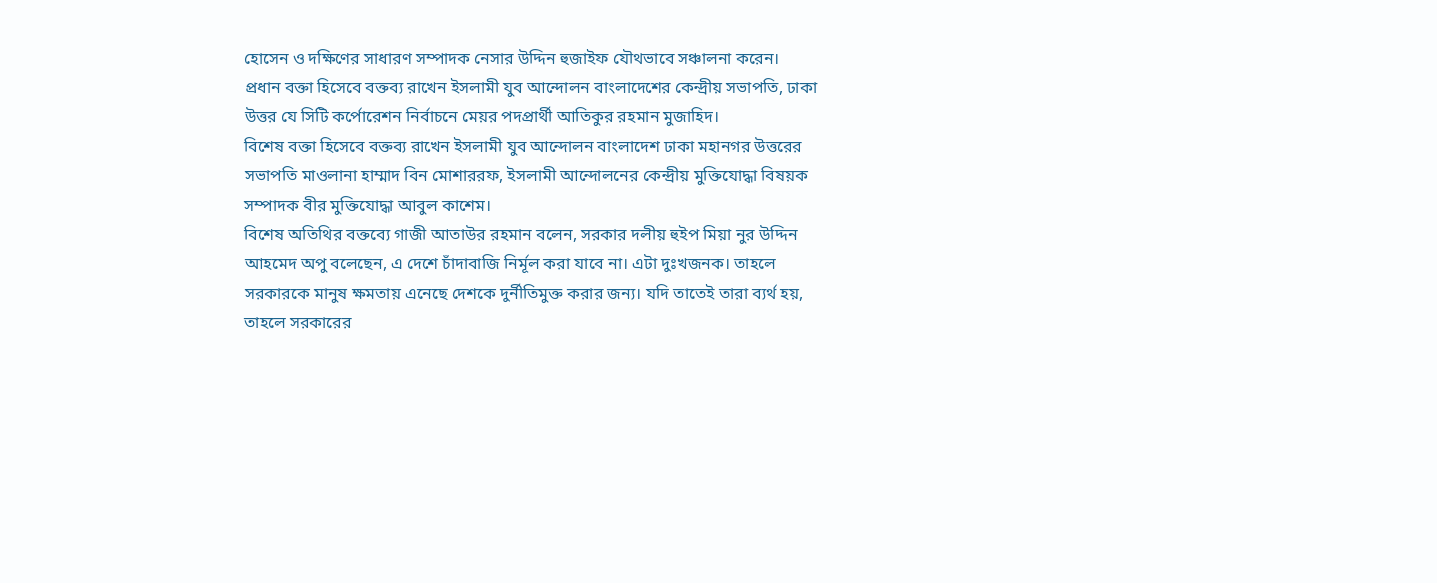হোসেন ও দক্ষিণের সাধারণ সম্পাদক নেসার উদ্দিন হুজাইফ যৌথভাবে সঞ্চালনা করেন।
প্রধান বক্তা হিসেবে বক্তব্য রাখেন ইসলামী যুব আন্দোলন বাংলাদেশের কেন্দ্রীয় সভাপতি, ঢাকা উত্তর যে সিটি কর্পোরেশন নির্বাচনে মেয়র পদপ্রার্থী আতিকুর রহমান মুজাহিদ।
বিশেষ বক্তা হিসেবে বক্তব্য রাখেন ইসলামী যুব আন্দোলন বাংলাদেশ ঢাকা মহানগর উত্তরের সভাপতি মাওলানা হাম্মাদ বিন মোশাররফ, ইসলামী আন্দোলনের কেন্দ্রীয় মুক্তিযোদ্ধা বিষয়ক সম্পাদক বীর মুক্তিযোদ্ধা আবুল কাশেম।
বিশেষ অতিথির বক্তব্যে গাজী আতাউর রহমান বলেন, সরকার দলীয় হুইপ মিয়া নুর উদ্দিন আহমেদ অপু বলেছেন, এ দেশে চাঁদাবাজি নির্মূল করা যাবে না। এটা দুঃখজনক। তাহলে সরকারকে মানুষ ক্ষমতায় এনেছে দেশকে দুর্নীতিমুক্ত করার জন্য। যদি তাতেই তারা ব্যর্থ হয়, তাহলে সরকারের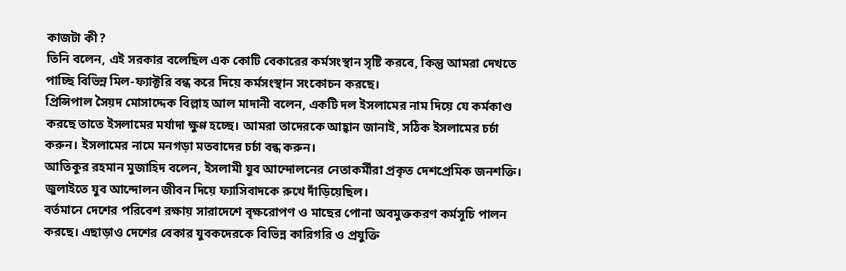কাজটা কী?
তিনি বলেন, এই সরকার বলেছিল এক কোটি বেকারের কর্মসংস্থান সৃষ্টি করবে, কিন্তু আমরা দেখতে পাচ্ছি বিভিন্ন মিল-ফ্যাক্টরি বন্ধ করে দিয়ে কর্মসংস্থান সংকোচন করছে।
প্রিন্সিপাল সৈয়দ মোসাদ্দেক বিল্লাহ আল মাদানী বলেন, একটি দল ইসলামের নাম দিয়ে যে কর্মকাণ্ড করছে তাতে ইসলামের মর্যাদা ক্ষুণ্ণ হচ্ছে। আমরা তাদেরকে আহ্বান জানাই, সঠিক ইসলামের চর্চা করুন। ইসলামের নামে মনগড়া মতবাদের চর্চা বন্ধ করুন।
আতিকুর রহমান মুজাহিদ বলেন, ইসলামী যুব আন্দোলনের নেতাকর্মীরা প্রকৃত দেশপ্রেমিক জনশক্তি। জুলাইতে যুব আন্দোলন জীবন দিয়ে ফ্যাসিবাদকে রুখে দাঁড়িয়েছিল।
বর্তমানে দেশের পরিবেশ রক্ষায় সারাদেশে বৃক্ষরোপণ ও মাছের পোনা অবমুক্তকরণ কর্মসূচি পালন করছে। এছাড়াও দেশের বেকার যুবকদেরকে বিভিন্ন কারিগরি ও প্রযুক্তি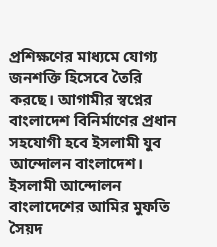প্রশিক্ষণের মাধ্যমে যোগ্য জনশক্তি হিসেবে তৈরি করছে। আগামীর স্বপ্নের বাংলাদেশ বিনির্মাণের প্রধান সহযোগী হবে ইসলামী যুব আন্দোলন বাংলাদেশ।
ইসলামী আন্দোলন বাংলাদেশের আমির মুফতি সৈয়দ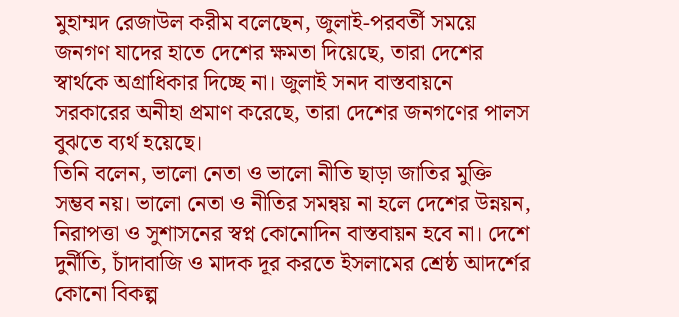মুহাম্মদ রেজাউল করীম বলেছেন, জুলাই-পরবর্তী সময়ে জনগণ যাদের হাতে দেশের ক্ষমতা দিয়েছে, তারা দেশের স্বার্থকে অগ্রাধিকার দিচ্ছে না। জুলাই সনদ বাস্তবায়নে সরকারের অনীহা প্রমাণ করেছে, তারা দেশের জনগণের পালস বুঝতে ব্যর্থ হয়েছে।
তিনি বলেন, ভালো নেতা ও ভালো নীতি ছাড়া জাতির মুক্তি সম্ভব নয়। ভালো নেতা ও নীতির সমন্বয় না হলে দেশের উন্নয়ন, নিরাপত্তা ও সুশাসনের স্বপ্ন কোনোদিন বাস্তবায়ন হবে না। দেশে দুর্নীতি, চাঁদাবাজি ও মাদক দূর করতে ইসলামের শ্রেষ্ঠ আদর্শের কোনো বিকল্প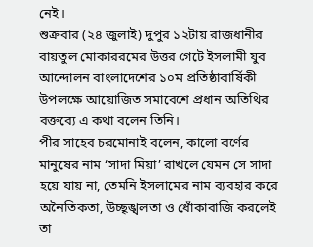নেই।
শুক্রবার (২৪ জুলাই) দুপুর ১২টায় রাজধানীর বায়তুল মোকাররমের উত্তর গেটে ইসলামী যুব আন্দোলন বাংলাদেশের ১০ম প্রতিষ্ঠাবার্ষিকী উপলক্ষে আয়োজিত সমাবেশে প্রধান অতিথির বক্তব্যে এ কথা বলেন তিনি।
পীর সাহেব চরমোনাই বলেন, কালো বর্ণের মানুষের নাম ‘সাদা মিয়া’ রাখলে যেমন সে সাদা হয়ে যায় না, তেমনি ইসলামের নাম ব্যবহার করে অনৈতিকতা, উচ্ছৃঙ্খলতা ও ধোঁকাবাজি করলেই তা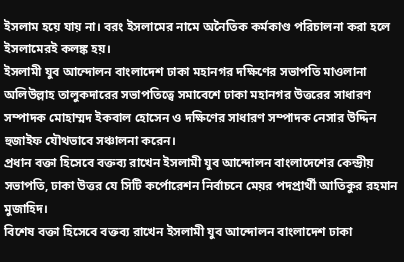ইসলাম হয়ে যায় না। বরং ইসলামের নামে অনৈতিক কর্মকাণ্ড পরিচালনা করা হলে ইসলামেরই কলঙ্ক হয়।
ইসলামী যুব আন্দোলন বাংলাদেশ ঢাকা মহানগর দক্ষিণের সভাপতি মাওলানা অলিউল্লাহ তালুকদারের সভাপতিত্বে সমাবেশে ঢাকা মহানগর উত্তরের সাধারণ সম্পাদক মোহাম্মদ ইকবাল হোসেন ও দক্ষিণের সাধারণ সম্পাদক নেসার উদ্দিন হুজাইফ যৌথভাবে সঞ্চালনা করেন।
প্রধান বক্তা হিসেবে বক্তব্য রাখেন ইসলামী যুব আন্দোলন বাংলাদেশের কেন্দ্রীয় সভাপতি, ঢাকা উত্তর যে সিটি কর্পোরেশন নির্বাচনে মেয়র পদপ্রার্থী আতিকুর রহমান মুজাহিদ।
বিশেষ বক্তা হিসেবে বক্তব্য রাখেন ইসলামী যুব আন্দোলন বাংলাদেশ ঢাকা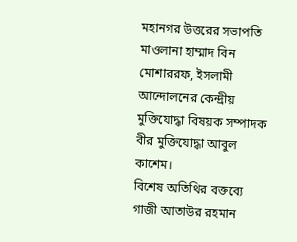মহানগর উত্তরের সভাপতি মাওলানা হাম্মাদ বিন মোশাররফ, ইসলামী আন্দোলনের কেন্দ্রীয় মুক্তিযোদ্ধা বিষয়ক সম্পাদক বীর মুক্তিযোদ্ধা আবুল কাশেম।
বিশেষ অতিথির বক্তব্যে গাজী আতাউর রহমান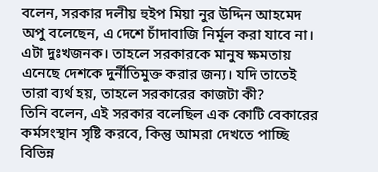বলেন, সরকার দলীয় হুইপ মিয়া নুর উদ্দিন আহমেদ অপু বলেছেন, এ দেশে চাঁদাবাজি নির্মূল করা যাবে না। এটা দুঃখজনক। তাহলে সরকারকে মানুষ ক্ষমতায় এনেছে দেশকে দুর্নীতিমুক্ত করার জন্য। যদি তাতেই তারা ব্যর্থ হয়, তাহলে সরকারের কাজটা কী?
তিনি বলেন, এই সরকার বলেছিল এক কোটি বেকারের কর্মসংস্থান সৃষ্টি করবে, কিন্তু আমরা দেখতে পাচ্ছি বিভিন্ন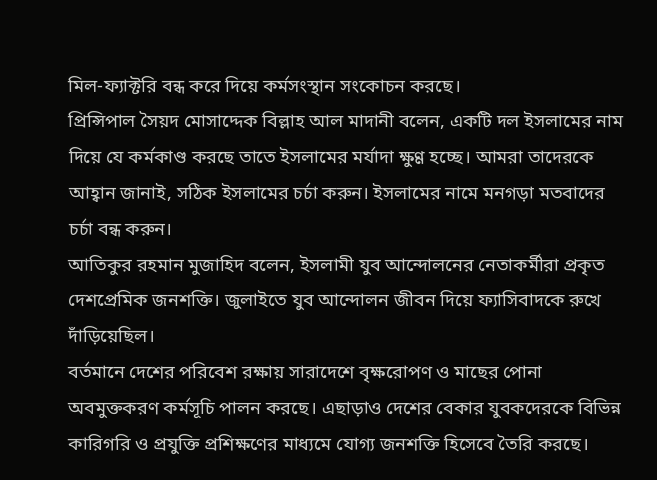মিল-ফ্যাক্টরি বন্ধ করে দিয়ে কর্মসংস্থান সংকোচন করছে।
প্রিন্সিপাল সৈয়দ মোসাদ্দেক বিল্লাহ আল মাদানী বলেন, একটি দল ইসলামের নাম দিয়ে যে কর্মকাণ্ড করছে তাতে ইসলামের মর্যাদা ক্ষুণ্ণ হচ্ছে। আমরা তাদেরকে আহ্বান জানাই, সঠিক ইসলামের চর্চা করুন। ইসলামের নামে মনগড়া মতবাদের চর্চা বন্ধ করুন।
আতিকুর রহমান মুজাহিদ বলেন, ইসলামী যুব আন্দোলনের নেতাকর্মীরা প্রকৃত দেশপ্রেমিক জনশক্তি। জুলাইতে যুব আন্দোলন জীবন দিয়ে ফ্যাসিবাদকে রুখে দাঁড়িয়েছিল।
বর্তমানে দেশের পরিবেশ রক্ষায় সারাদেশে বৃক্ষরোপণ ও মাছের পোনা অবমুক্তকরণ কর্মসূচি পালন করছে। এছাড়াও দেশের বেকার যুবকদেরকে বিভিন্ন কারিগরি ও প্রযুক্তি প্রশিক্ষণের মাধ্যমে যোগ্য জনশক্তি হিসেবে তৈরি করছে।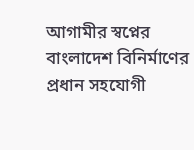আগামীর স্বপ্নের বাংলাদেশ বিনির্মাণের প্রধান সহযোগী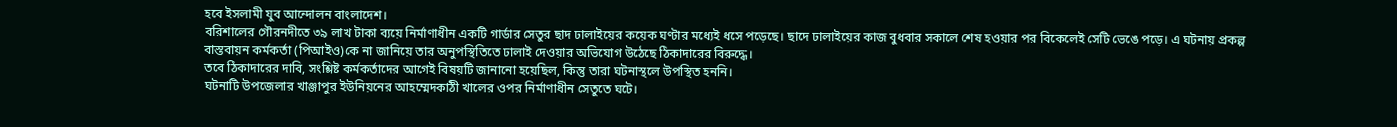হবে ইসলামী যুব আন্দোলন বাংলাদেশ।
বরিশালের গৌরনদীতে ৩৯ লাখ টাকা ব্যয়ে নির্মাণাধীন একটি গার্ডার সেতুর ছাদ ঢালাইয়ের কয়েক ঘণ্টার মধ্যেই ধসে পড়েছে। ছাদে ঢালাইয়ের কাজ বুধবার সকালে শেষ হওয়ার পর বিকেলেই সেটি ভেঙে পড়ে। এ ঘটনায় প্রকল্প বাস্তবায়ন কর্মকর্তা (পিআইও)কে না জানিয়ে তার অনুপস্থিতিতে ঢালাই দেওয়ার অভিযোগ উঠেছে ঠিকাদারের বিরুদ্ধে।
তবে ঠিকাদারের দাবি, সংশ্লিষ্ট কর্মকর্তাদের আগেই বিষয়টি জানানো হয়েছিল, কিন্তু তারা ঘটনাস্থলে উপস্থিত হননি।
ঘটনাটি উপজেলার খাঞ্জাপুর ইউনিয়নের আহম্মেদকাঠী খালের ওপর নির্মাণাধীন সেতুতে ঘটে।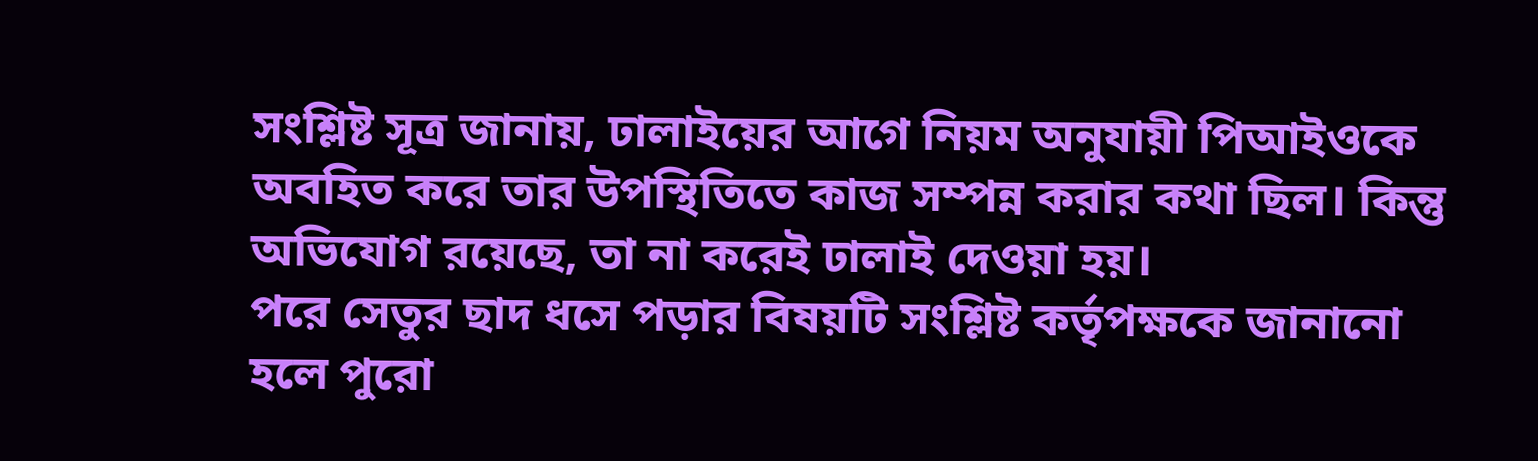সংশ্লিষ্ট সূত্র জানায়, ঢালাইয়ের আগে নিয়ম অনুযায়ী পিআইওকে অবহিত করে তার উপস্থিতিতে কাজ সম্পন্ন করার কথা ছিল। কিন্তু অভিযোগ রয়েছে, তা না করেই ঢালাই দেওয়া হয়।
পরে সেতুর ছাদ ধসে পড়ার বিষয়টি সংশ্লিষ্ট কর্তৃপক্ষকে জানানো হলে পুরো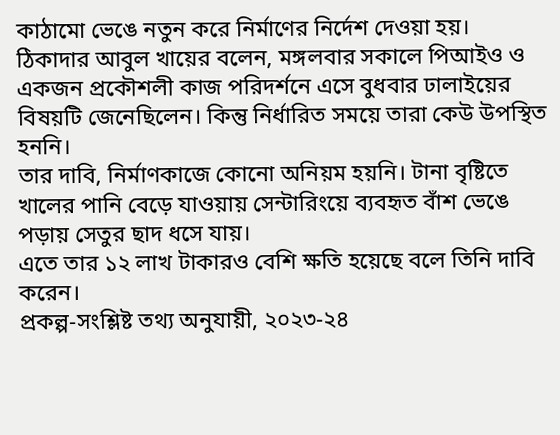কাঠামো ভেঙে নতুন করে নির্মাণের নির্দেশ দেওয়া হয়।
ঠিকাদার আবুল খায়ের বলেন, মঙ্গলবার সকালে পিআইও ও একজন প্রকৌশলী কাজ পরিদর্শনে এসে বুধবার ঢালাইয়ের বিষয়টি জেনেছিলেন। কিন্তু নির্ধারিত সময়ে তারা কেউ উপস্থিত হননি।
তার দাবি, নির্মাণকাজে কোনো অনিয়ম হয়নি। টানা বৃষ্টিতে খালের পানি বেড়ে যাওয়ায় সেন্টারিংয়ে ব্যবহৃত বাঁশ ভেঙে পড়ায় সেতুর ছাদ ধসে যায়।
এতে তার ১২ লাখ টাকারও বেশি ক্ষতি হয়েছে বলে তিনি দাবি করেন।
প্রকল্প-সংশ্লিষ্ট তথ্য অনুযায়ী, ২০২৩-২৪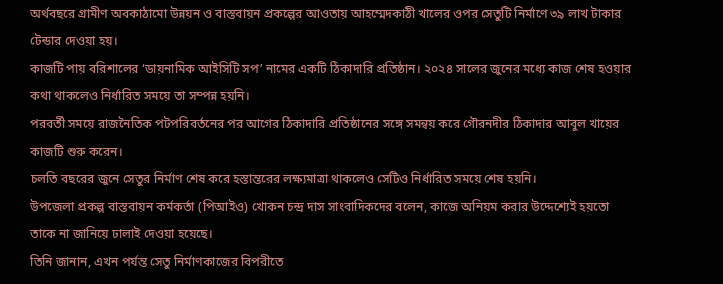অর্থবছরে গ্রামীণ অবকাঠামো উন্নয়ন ও বাস্তবায়ন প্রকল্পের আওতায় আহম্মেদকাঠী খালের ওপর সেতুটি নির্মাণে ৩৯ লাখ টাকার টেন্ডার দেওয়া হয়।
কাজটি পায় বরিশালের ‘ডায়নামিক আইসিটি সপ’ নামের একটি ঠিকাদারি প্রতিষ্ঠান। ২০২৪ সালের জুনের মধ্যে কাজ শেষ হওয়ার কথা থাকলেও নির্ধারিত সময়ে তা সম্পন্ন হয়নি।
পরবর্তী সময়ে রাজনৈতিক পটপরিবর্তনের পর আগের ঠিকাদারি প্রতিষ্ঠানের সঙ্গে সমন্বয় করে গৌরনদীর ঠিকাদার আবুল খায়ের কাজটি শুরু করেন।
চলতি বছরের জুনে সেতুর নির্মাণ শেষ করে হস্তান্তরের লক্ষ্যমাত্রা থাকলেও সেটিও নির্ধারিত সময়ে শেষ হয়নি।
উপজেলা প্রকল্প বাস্তবায়ন কর্মকর্তা (পিআইও) খোকন চন্দ্র দাস সাংবাদিকদের বলেন, কাজে অনিয়ম করার উদ্দেশ্যেই হয়তো তাকে না জানিয়ে ঢালাই দেওয়া হয়েছে।
তিনি জানান, এখন পর্যন্ত সেতু নির্মাণকাজের বিপরীতে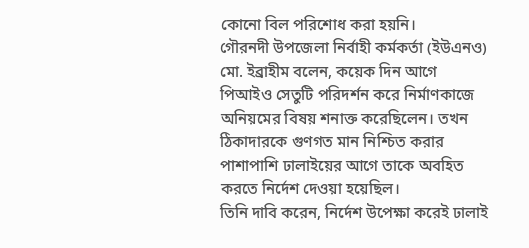কোনো বিল পরিশোধ করা হয়নি।
গৌরনদী উপজেলা নির্বাহী কর্মকর্তা (ইউএনও) মো. ইব্রাহীম বলেন, কয়েক দিন আগে পিআইও সেতুটি পরিদর্শন করে নির্মাণকাজে অনিয়মের বিষয় শনাক্ত করেছিলেন। তখন ঠিকাদারকে গুণগত মান নিশ্চিত করার পাশাপাশি ঢালাইয়ের আগে তাকে অবহিত করতে নির্দেশ দেওয়া হয়েছিল।
তিনি দাবি করেন, নির্দেশ উপেক্ষা করেই ঢালাই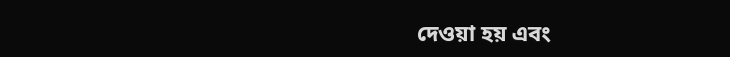দেওয়া হয় এবং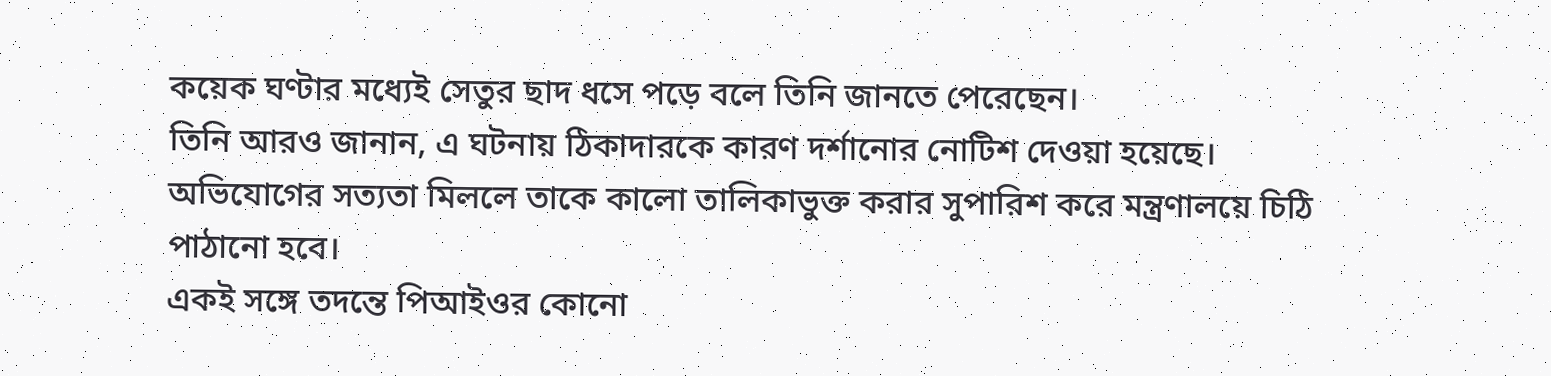কয়েক ঘণ্টার মধ্যেই সেতুর ছাদ ধসে পড়ে বলে তিনি জানতে পেরেছেন।
তিনি আরও জানান, এ ঘটনায় ঠিকাদারকে কারণ দর্শানোর নোটিশ দেওয়া হয়েছে। অভিযোগের সত্যতা মিললে তাকে কালো তালিকাভুক্ত করার সুপারিশ করে মন্ত্রণালয়ে চিঠি পাঠানো হবে।
একই সঙ্গে তদন্তে পিআইওর কোনো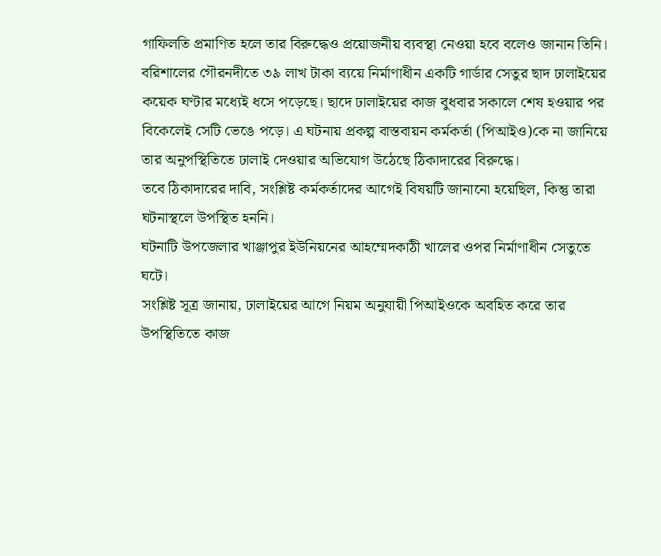গাফিলতি প্রমাণিত হলে তার বিরুদ্ধেও প্রয়োজনীয় ব্যবস্থা নেওয়া হবে বলেও জানান তিনি।
বরিশালের গৌরনদীতে ৩৯ লাখ টাকা ব্যয়ে নির্মাণাধীন একটি গার্ডার সেতুর ছাদ ঢালাইয়ের কয়েক ঘণ্টার মধ্যেই ধসে পড়েছে। ছাদে ঢালাইয়ের কাজ বুধবার সকালে শেষ হওয়ার পর বিকেলেই সেটি ভেঙে পড়ে। এ ঘটনায় প্রকল্প বাস্তবায়ন কর্মকর্তা (পিআইও)কে না জানিয়ে তার অনুপস্থিতিতে ঢালাই দেওয়ার অভিযোগ উঠেছে ঠিকাদারের বিরুদ্ধে।
তবে ঠিকাদারের দাবি, সংশ্লিষ্ট কর্মকর্তাদের আগেই বিষয়টি জানানো হয়েছিল, কিন্তু তারা ঘটনাস্থলে উপস্থিত হননি।
ঘটনাটি উপজেলার খাঞ্জাপুর ইউনিয়নের আহম্মেদকাঠী খালের ওপর নির্মাণাধীন সেতুতে ঘটে।
সংশ্লিষ্ট সূত্র জানায়, ঢালাইয়ের আগে নিয়ম অনুযায়ী পিআইওকে অবহিত করে তার উপস্থিতিতে কাজ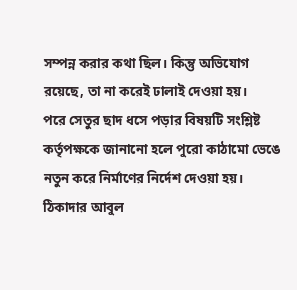সম্পন্ন করার কথা ছিল। কিন্তু অভিযোগ রয়েছে, তা না করেই ঢালাই দেওয়া হয়।
পরে সেতুর ছাদ ধসে পড়ার বিষয়টি সংশ্লিষ্ট কর্তৃপক্ষকে জানানো হলে পুরো কাঠামো ভেঙে নতুন করে নির্মাণের নির্দেশ দেওয়া হয়।
ঠিকাদার আবুল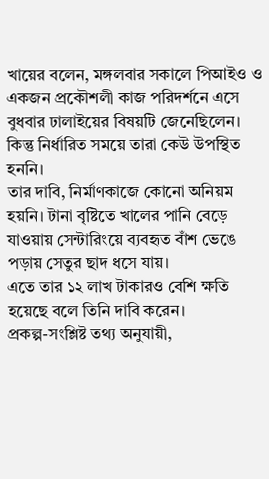খায়ের বলেন, মঙ্গলবার সকালে পিআইও ও একজন প্রকৌশলী কাজ পরিদর্শনে এসে বুধবার ঢালাইয়ের বিষয়টি জেনেছিলেন। কিন্তু নির্ধারিত সময়ে তারা কেউ উপস্থিত হননি।
তার দাবি, নির্মাণকাজে কোনো অনিয়ম হয়নি। টানা বৃষ্টিতে খালের পানি বেড়ে যাওয়ায় সেন্টারিংয়ে ব্যবহৃত বাঁশ ভেঙে পড়ায় সেতুর ছাদ ধসে যায়।
এতে তার ১২ লাখ টাকারও বেশি ক্ষতি হয়েছে বলে তিনি দাবি করেন।
প্রকল্প-সংশ্লিষ্ট তথ্য অনুযায়ী,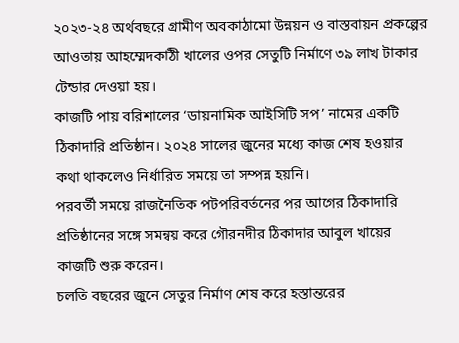২০২৩-২৪ অর্থবছরে গ্রামীণ অবকাঠামো উন্নয়ন ও বাস্তবায়ন প্রকল্পের আওতায় আহম্মেদকাঠী খালের ওপর সেতুটি নির্মাণে ৩৯ লাখ টাকার টেন্ডার দেওয়া হয়।
কাজটি পায় বরিশালের ‘ডায়নামিক আইসিটি সপ’ নামের একটি ঠিকাদারি প্রতিষ্ঠান। ২০২৪ সালের জুনের মধ্যে কাজ শেষ হওয়ার কথা থাকলেও নির্ধারিত সময়ে তা সম্পন্ন হয়নি।
পরবর্তী সময়ে রাজনৈতিক পটপরিবর্তনের পর আগের ঠিকাদারি প্রতিষ্ঠানের সঙ্গে সমন্বয় করে গৌরনদীর ঠিকাদার আবুল খায়ের কাজটি শুরু করেন।
চলতি বছরের জুনে সেতুর নির্মাণ শেষ করে হস্তান্তরের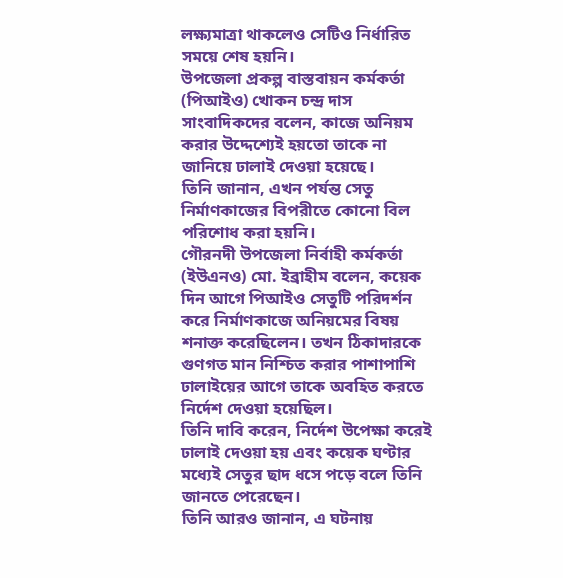লক্ষ্যমাত্রা থাকলেও সেটিও নির্ধারিত সময়ে শেষ হয়নি।
উপজেলা প্রকল্প বাস্তবায়ন কর্মকর্তা (পিআইও) খোকন চন্দ্র দাস সাংবাদিকদের বলেন, কাজে অনিয়ম করার উদ্দেশ্যেই হয়তো তাকে না জানিয়ে ঢালাই দেওয়া হয়েছে।
তিনি জানান, এখন পর্যন্ত সেতু নির্মাণকাজের বিপরীতে কোনো বিল পরিশোধ করা হয়নি।
গৌরনদী উপজেলা নির্বাহী কর্মকর্তা (ইউএনও) মো. ইব্রাহীম বলেন, কয়েক দিন আগে পিআইও সেতুটি পরিদর্শন করে নির্মাণকাজে অনিয়মের বিষয় শনাক্ত করেছিলেন। তখন ঠিকাদারকে গুণগত মান নিশ্চিত করার পাশাপাশি ঢালাইয়ের আগে তাকে অবহিত করতে নির্দেশ দেওয়া হয়েছিল।
তিনি দাবি করেন, নির্দেশ উপেক্ষা করেই ঢালাই দেওয়া হয় এবং কয়েক ঘণ্টার মধ্যেই সেতুর ছাদ ধসে পড়ে বলে তিনি জানতে পেরেছেন।
তিনি আরও জানান, এ ঘটনায়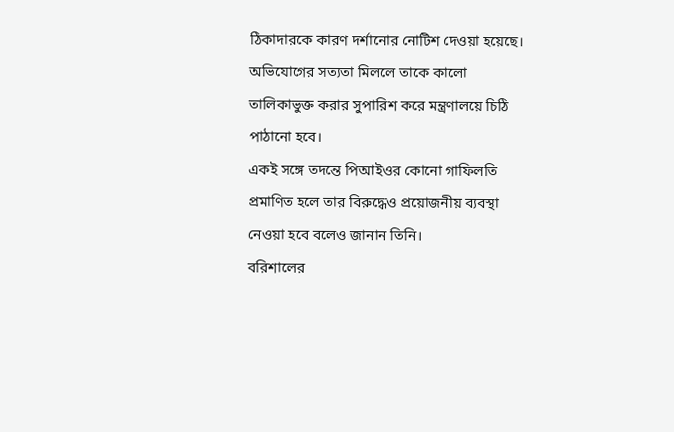ঠিকাদারকে কারণ দর্শানোর নোটিশ দেওয়া হয়েছে। অভিযোগের সত্যতা মিললে তাকে কালো তালিকাভুক্ত করার সুপারিশ করে মন্ত্রণালয়ে চিঠি পাঠানো হবে।
একই সঙ্গে তদন্তে পিআইওর কোনো গাফিলতি প্রমাণিত হলে তার বিরুদ্ধেও প্রয়োজনীয় ব্যবস্থা নেওয়া হবে বলেও জানান তিনি।
বরিশালের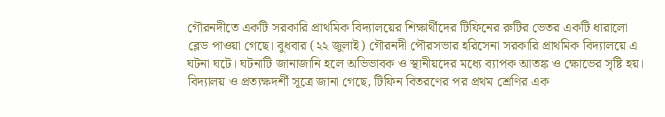গৌরনদীতে একটি সরকারি প্রাথমিক বিদ্যালয়ের শিক্ষার্থীদের টিফিনের রুটির ভেতর একটি ধারালো ব্লেড পাওয়া গেছে। বুধবার (২২ জুলাই) গৌরনদী পৌরসভার হরিসেনা সরকারি প্রাথমিক বিদ্যালয়ে এ ঘটনা ঘটে। ঘটনাটি জানাজানি হলে অভিভাবক ও স্থানীয়দের মধ্যে ব্যাপক আতঙ্ক ও ক্ষোভের সৃষ্টি হয়।
বিদ্যালয় ও প্রত্যক্ষদর্শী সূত্রে জানা গেছে, টিফিন বিতরণের পর প্রথম শ্রেণির এক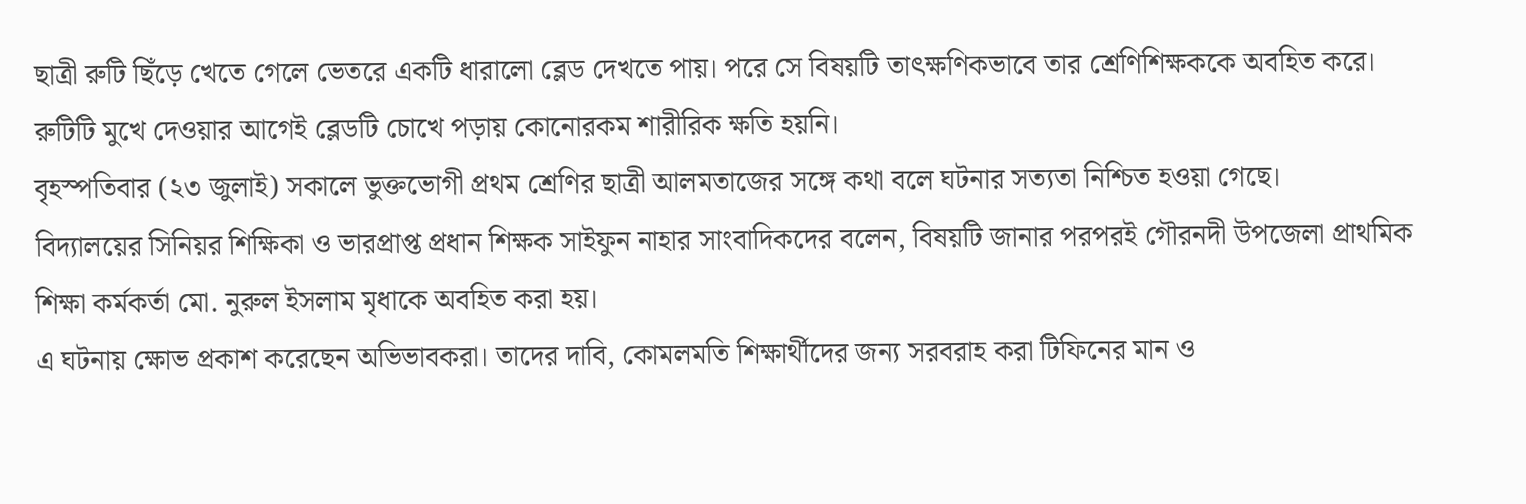ছাত্রী রুটি ছিঁড়ে খেতে গেলে ভেতরে একটি ধারালো ব্লেড দেখতে পায়। পরে সে বিষয়টি তাৎক্ষণিকভাবে তার শ্রেণিশিক্ষককে অবহিত করে।
রুটিটি মুখে দেওয়ার আগেই ব্লেডটি চোখে পড়ায় কোনোরকম শারীরিক ক্ষতি হয়নি।
বৃহস্পতিবার (২৩ জুলাই) সকালে ভুক্তভোগী প্রথম শ্রেণির ছাত্রী আলমতাজের সঙ্গে কথা বলে ঘটনার সত্যতা নিশ্চিত হওয়া গেছে।
বিদ্যালয়ের সিনিয়র শিক্ষিকা ও ভারপ্রাপ্ত প্রধান শিক্ষক সাইফুন নাহার সাংবাদিকদের বলেন, বিষয়টি জানার পরপরই গৌরনদী উপজেলা প্রাথমিক শিক্ষা কর্মকর্তা মো. নুরুল ইসলাম মৃধাকে অবহিত করা হয়।
এ ঘটনায় ক্ষোভ প্রকাশ করেছেন অভিভাবকরা। তাদের দাবি, কোমলমতি শিক্ষার্থীদের জন্য সরবরাহ করা টিফিনের মান ও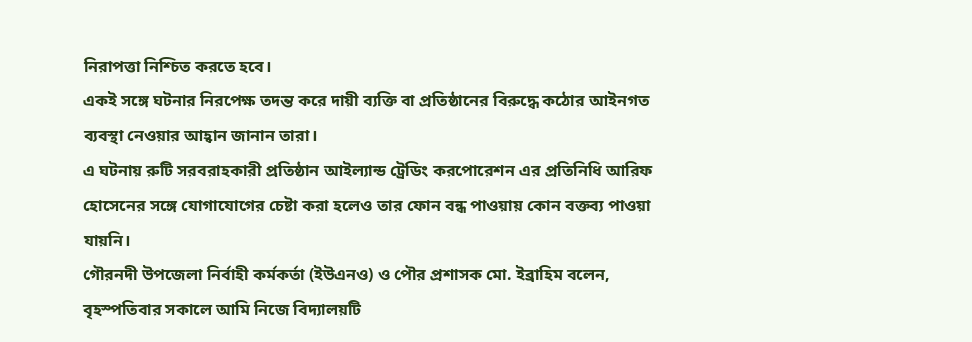নিরাপত্তা নিশ্চিত করতে হবে।
একই সঙ্গে ঘটনার নিরপেক্ষ তদন্ত করে দায়ী ব্যক্তি বা প্রতিষ্ঠানের বিরুদ্ধে কঠোর আইনগত ব্যবস্থা নেওয়ার আহ্বান জানান তারা।
এ ঘটনায় রুটি সরবরাহকারী প্রতিষ্ঠান আইল্যান্ড ট্রেডিং করপোরেশন এর প্রতিনিধি আরিফ হোসেনের সঙ্গে যোগাযোগের চেষ্টা করা হলেও তার ফোন বন্ধ পাওয়ায় কোন বক্তব্য পাওয়া যায়নি।
গৌরনদী উপজেলা নির্বাহী কর্মকর্তা (ইউএনও) ও পৌর প্রশাসক মো. ইব্রাহিম বলেন, বৃহস্পতিবার সকালে আমি নিজে বিদ্যালয়টি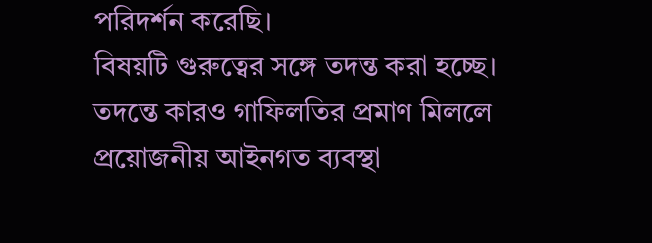পরিদর্শন করেছি।
বিষয়টি গুরুত্বের সঙ্গে তদন্ত করা হচ্ছে। তদন্তে কারও গাফিলতির প্রমাণ মিললে প্রয়োজনীয় আইনগত ব্যবস্থা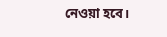নেওয়া হবে।